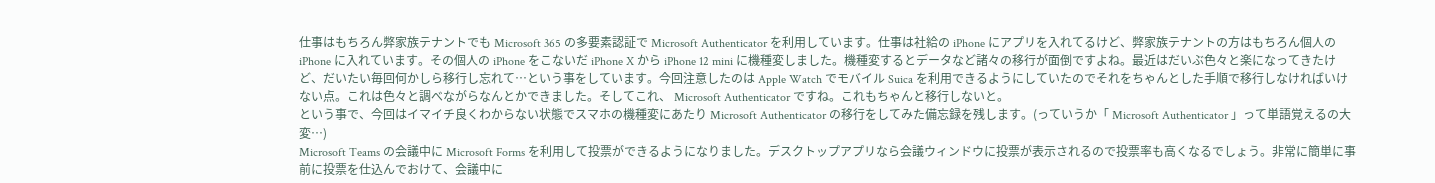仕事はもちろん弊家族テナントでも Microsoft 365 の多要素認証で Microsoft Authenticator を利用しています。仕事は社給の iPhone にアプリを入れてるけど、弊家族テナントの方はもちろん個人の iPhone に入れています。その個人の iPhone をこないだ iPhone X から iPhone 12 mini に機種変しました。機種変するとデータなど諸々の移行が面倒ですよね。最近はだいぶ色々と楽になってきたけど、だいたい毎回何かしら移行し忘れて…という事をしています。今回注意したのは Apple Watch でモバイル Suica を利用できるようにしていたのでそれをちゃんとした手順で移行しなければいけない点。これは色々と調べながらなんとかできました。そしてこれ、 Microsoft Authenticator ですね。これもちゃんと移行しないと。
という事で、今回はイマイチ良くわからない状態でスマホの機種変にあたり Microsoft Authenticator の移行をしてみた備忘録を残します。(っていうか「 Microsoft Authenticator 」って単語覚えるの大変…)
Microsoft Teams の会議中に Microsoft Forms を利用して投票ができるようになりました。デスクトップアプリなら会議ウィンドウに投票が表示されるので投票率も高くなるでしょう。非常に簡単に事前に投票を仕込んでおけて、会議中に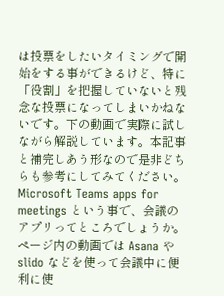は投票をしたいタイミングで開始をする事ができるけど、特に「役割」を把握していないと残念な投票になってしまいかねないです。下の動画で実際に試しながら解説しています。本記事と補完しあう形なので是非どちらも参考にしてみてください。
Microsoft Teams apps for meetings という事で、会議のアプリってところでしょうか。ページ内の動画では Asana や slido などを使って会議中に便利に使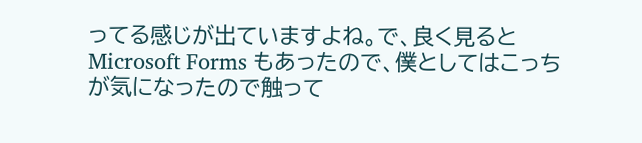ってる感じが出ていますよね。で、良く見ると Microsoft Forms もあったので、僕としてはこっちが気になったので触って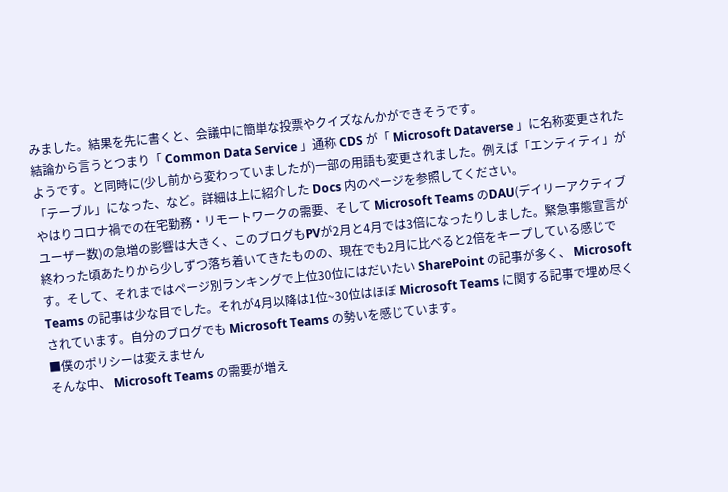みました。結果を先に書くと、会議中に簡単な投票やクイズなんかができそうです。
結論から言うとつまり「 Common Data Service 」通称 CDS が「 Microsoft Dataverse 」に名称変更されたようです。と同時に(少し前から変わっていましたが)一部の用語も変更されました。例えば「エンティティ」が「テーブル」になった、など。詳細は上に紹介した Docs 内のページを参照してください。
やはりコロナ禍での在宅勤務・リモートワークの需要、そして Microsoft Teams のDAU(デイリーアクティブユーザー数)の急増の影響は大きく、このブログもPVが2月と4月では3倍になったりしました。緊急事態宣言が終わった頃あたりから少しずつ落ち着いてきたものの、現在でも2月に比べると2倍をキープしている感じです。そして、それまではページ別ランキングで上位30位にはだいたい SharePoint の記事が多く、 Microsoft Teams の記事は少な目でした。それが4月以降は1位~30位はほぼ Microsoft Teams に関する記事で埋め尽くされています。自分のブログでも Microsoft Teams の勢いを感じています。
■僕のポリシーは変えません
そんな中、 Microsoft Teams の需要が増え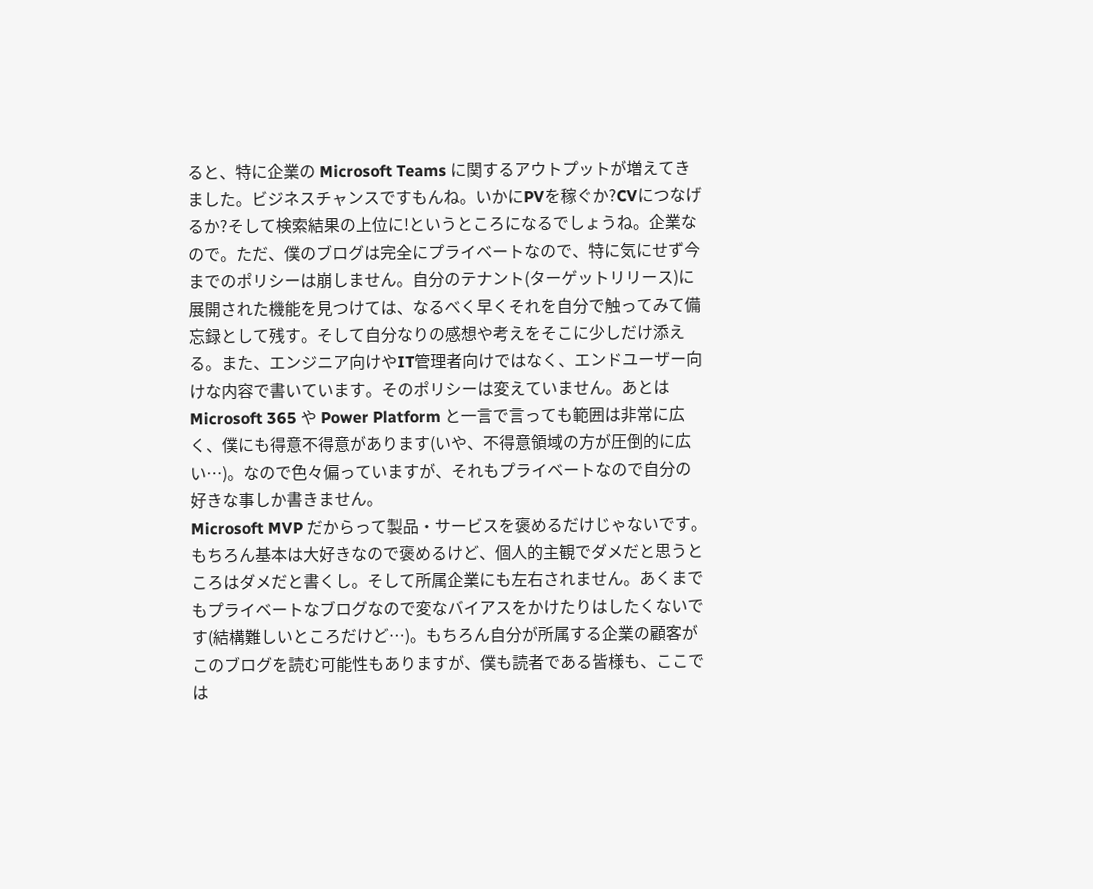ると、特に企業の Microsoft Teams に関するアウトプットが増えてきました。ビジネスチャンスですもんね。いかにPVを稼ぐか?CVにつなげるか?そして検索結果の上位に!というところになるでしょうね。企業なので。ただ、僕のブログは完全にプライベートなので、特に気にせず今までのポリシーは崩しません。自分のテナント(ターゲットリリース)に展開された機能を見つけては、なるべく早くそれを自分で触ってみて備忘録として残す。そして自分なりの感想や考えをそこに少しだけ添える。また、エンジニア向けやIT管理者向けではなく、エンドユーザー向けな内容で書いています。そのポリシーは変えていません。あとは Microsoft 365 や Power Platform と一言で言っても範囲は非常に広く、僕にも得意不得意があります(いや、不得意領域の方が圧倒的に広い…)。なので色々偏っていますが、それもプライベートなので自分の好きな事しか書きません。
Microsoft MVP だからって製品・サービスを褒めるだけじゃないです。もちろん基本は大好きなので褒めるけど、個人的主観でダメだと思うところはダメだと書くし。そして所属企業にも左右されません。あくまでもプライベートなブログなので変なバイアスをかけたりはしたくないです(結構難しいところだけど…)。もちろん自分が所属する企業の顧客がこのブログを読む可能性もありますが、僕も読者である皆様も、ここでは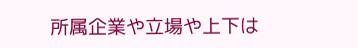所属企業や立場や上下は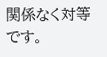関係なく対等です。